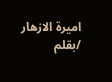اميرة الازهار /بقلم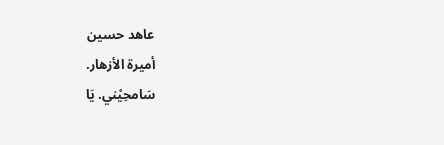عاهد حسين
أميرة الأزهار.
سَامحِيْني. يَا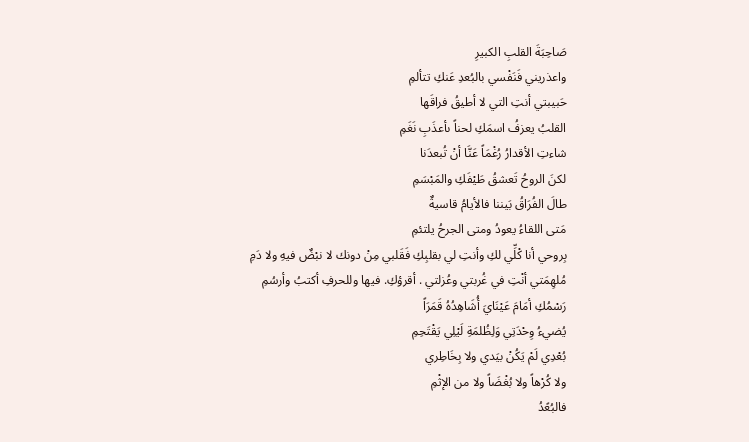صَاحِبَةَ القلبِ الكبيرِ
واعذريني فَنَفْسي بالبُعدِ عَنكِ تتألمِ
حَبيبتي أنتِ التي لا أطيقُ فراقَها
القلبُ يعزفُ اسمَكِ لحناً ىأعذَبِ نَغَمِ
شاءتِ الأقدارُ رُغْمَاً عَنَّا أنْ تُبعدَنا
لكنَ الروحُ تَعشقُ طَيْفَكِ والمَبْسَمِ
طالَ الفُرَاقُ بَيننا فالأيامُ قاسيةٌ
مَتى اللقاءُ يعودُ ومتى الجرحُ يلتئمِ
بِروحي أنا كْلِّي لكِ وأنتِ لي بقلبِكِ فَقَلبي مِنْ دونك لا نبْضٌ فيهِ ولا دَمِ
مُلهِمَتي أنْتِ في غُربتي وعُزلتي . أقرؤكِ. فيها وللحرفِ أكتبُ وأرسُمِ
رَسْمُكِ أمَامَ عَيْنَايَ أُشَاهِدُهُ قَمَرَاً
يُضيءُ وِحْدَتِي وَلِظُلمَةِ لَيْلِي يَقْتَحِمِ
بُعْدِي لَمْ يَكُنْ بيَدي ولا بِخَاطِري
ولا كُرْهاً ولا بُغْضَاً ولا من الإثْمِ
فالبُعًدُ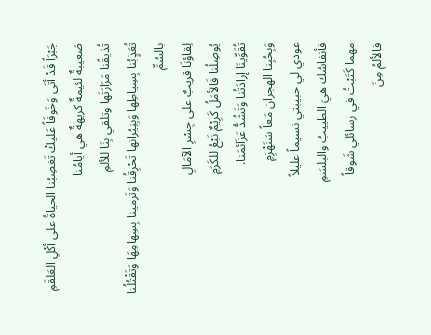جَبْرَاً قَدْ أتَى وَخَوفَاً عَليكْ تَغصِبُنا الحياةُ على أكْلِ العَلقَمِ
صَعيبةٌ لئيمةٌ كريهةٌ هي أيامُنا
تُذيقًنا مَرَارَتَها وتلقي بِنَا للألمِ
تُعَذٍِبُنا بِسِياطِها وَبِنِيُرانها تَحْرِقُنا وَتَرمينا بِسِهامِهَا وَتَقْتُلُنا بالسُمِّ
لِقاؤنَا قريبٌ على جِسْرِ الآمَالِ
يُوصِلُنا فَالأمَلُ كَرِيْمٌ نَبْعُ للكَرَمِ
تُقَوِّينَا إرادَتُنا وَتَشُدُّ عَزَائمَنا.
وَبِحُبِنا الهجران مَعاً سَنَهْزِمِ
عودي لي حبيبتي نسيماً عليلاً
فأنفاسُك هيَ الطييبُ والبلسَمِ
مهما كَتَبْتُ في رسائلي شَوقاً
فالألمُ مِنَ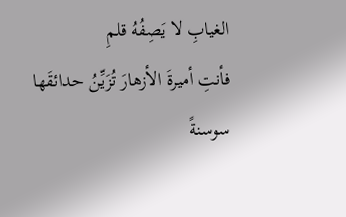الغيابِ لا يَصِفُهُ قلمِ
فأنتِ أميرةَ الأزهارَ تُزَيِّنُ حدائقَها
سوسنةً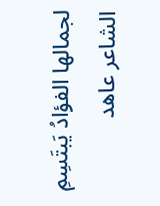لجمالها الفؤادُ يَبتَسِمِ
الشاعر عاهد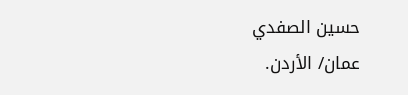حسين الصفدي
عمان/ الأردن.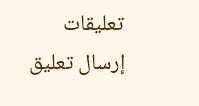تعليقات
إرسال تعليق